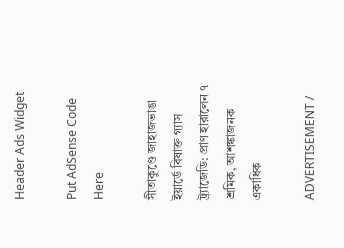Header Ads Widget

Put AdSense Code Here

সীতাকুণ্ডে জাহাজভাঙা ইয়ার্ডে বিষাক্ত গ্যাস ট্র্যাজেডি: প্রাণ হারালেন ৭ শ্রমিক, আশঙ্কাজনক একাধিক

ADVERTISEMENT /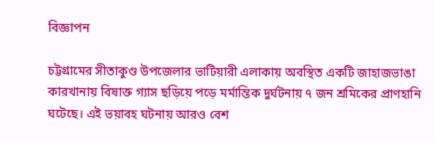বিজ্ঞাপন

চট্টগ্রামের সীতাকুণ্ড উপজেলার ভাটিয়ারী এলাকায় অবস্থিত একটি জাহাজভাঙা কারখানায় বিষাক্ত গ্যাস ছড়িয়ে পড়ে মর্মান্তিক দুর্ঘটনায় ৭ জন শ্রমিকের প্রাণহানি ঘটেছে। এই ভয়াবহ ঘটনায় আরও বেশ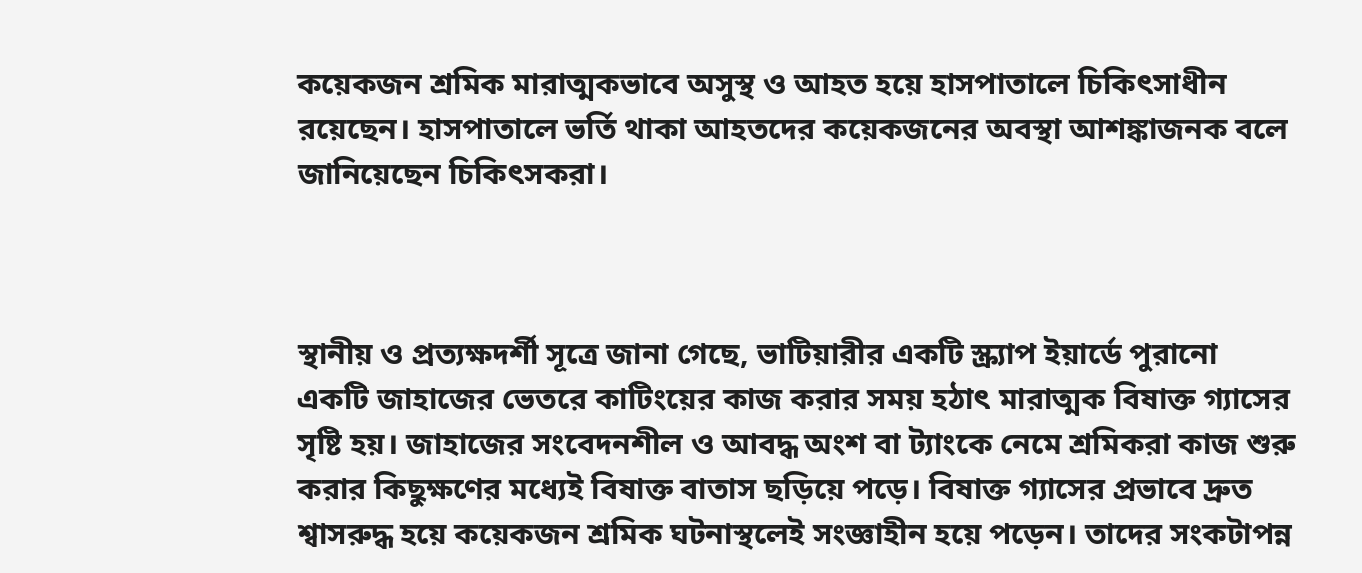কয়েকজন শ্রমিক মারাত্মকভাবে অসুস্থ ও আহত হয়ে হাসপাতালে চিকিৎসাধীন রয়েছেন। হাসপাতালে ভর্তি থাকা আহতদের কয়েকজনের অবস্থা আশঙ্কাজনক বলে জানিয়েছেন চিকিৎসকরা।



স্থানীয় ও প্রত্যক্ষদর্শী সূত্রে জানা গেছে, ভাটিয়ারীর একটি স্ক্র্যাপ ইয়ার্ডে পুরানো একটি জাহাজের ভেতরে কাটিংয়ের কাজ করার সময় হঠাৎ মারাত্মক বিষাক্ত গ্যাসের সৃষ্টি হয়। জাহাজের সংবেদনশীল ও আবদ্ধ অংশ বা ট্যাংকে নেমে শ্রমিকরা কাজ শুরু করার কিছুক্ষণের মধ্যেই বিষাক্ত বাতাস ছড়িয়ে পড়ে। বিষাক্ত গ্যাসের প্রভাবে দ্রুত শ্বাসরুদ্ধ হয়ে কয়েকজন শ্রমিক ঘটনাস্থলেই সংজ্ঞাহীন হয়ে পড়েন। তাদের সংকটাপন্ন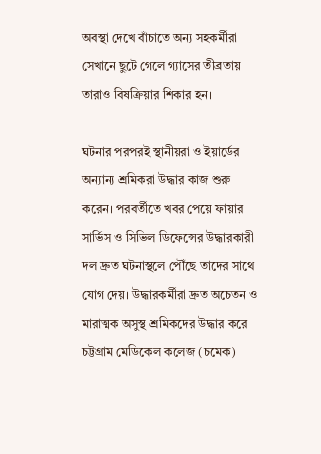অবস্থা দেখে বাঁচাতে অন্য সহকর্মীরা সেখানে ছুটে গেলে গ্যাসের তীব্রতায় তারাও বিষক্রিয়ার শিকার হন।

ঘটনার পরপরই স্থানীয়রা ও ইয়ার্ডের অন্যান্য শ্রমিকরা উদ্ধার কাজ শুরু করেন। পরবর্তীতে খবর পেয়ে ফায়ার সার্ভিস ও সিভিল ডিফেন্সের উদ্ধারকারী দল দ্রুত ঘটনাস্থলে পৌঁছে তাদের সাথে যোগ দেয়। উদ্ধারকর্মীরা দ্রুত অচেতন ও মারাত্মক অসুস্থ শ্রমিকদের উদ্ধার করে চট্টগ্রাম মেডিকেল কলেজ (চমেক)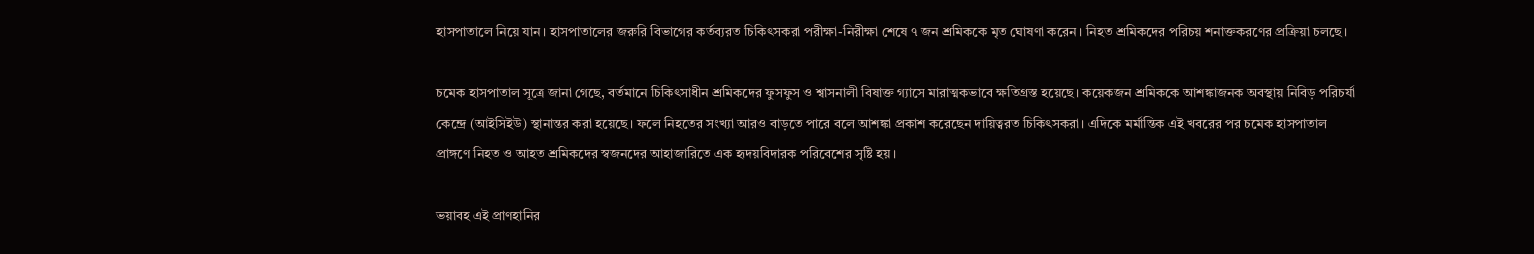হাসপাতালে নিয়ে যান। হাসপাতালের জরুরি বিভাগের কর্তব্যরত চিকিৎসকরা পরীক্ষা-নিরীক্ষা শেষে ৭ জন শ্রমিককে মৃত ঘোষণা করেন। নিহত শ্রমিকদের পরিচয় শনাক্তকরণের প্রক্রিয়া চলছে।

চমেক হাসপাতাল সূত্রে জানা গেছে, বর্তমানে চিকিৎসাধীন শ্রমিকদের ফুসফুস ও শ্বাসনালী বিষাক্ত গ্যাসে মারাত্মকভাবে ক্ষতিগ্রস্ত হয়েছে। কয়েকজন শ্রমিককে আশঙ্কাজনক অবস্থায় নিবিড় পরিচর্যা কেন্দ্রে (আইসিইউ) স্থানান্তর করা হয়েছে। ফলে নিহতের সংখ্যা আরও বাড়তে পারে বলে আশঙ্কা প্রকাশ করেছেন দায়িত্বরত চিকিৎসকরা। এদিকে মর্মান্তিক এই খবরের পর চমেক হাসপাতাল প্রাঙ্গণে নিহত ও আহত শ্রমিকদের স্বজনদের আহাজারিতে এক হৃদয়বিদারক পরিবেশের সৃষ্টি হয়।

ভয়াবহ এই প্রাণহানির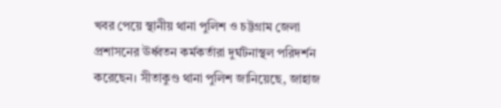খবর পেয়ে স্থানীয় থানা পুলিশ ও চট্টগ্রাম জেলা প্রশাসনের ঊর্ধ্বতন কর্মকর্তারা দুর্ঘটনাস্থল পরিদর্শন করেছেন। সীতাকুণ্ড থানা পুলিশ জানিয়েছে, জাহাজ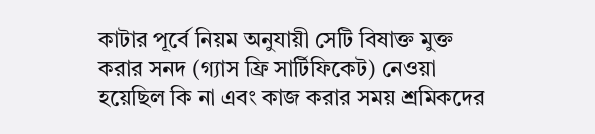কাটার পূর্বে নিয়ম অনুযায়ী সেটি বিষাক্ত মুক্ত করার সনদ (গ্যাস ফ্রি সার্টিফিকেট) নেওয়া হয়েছিল কি না এবং কাজ করার সময় শ্রমিকদের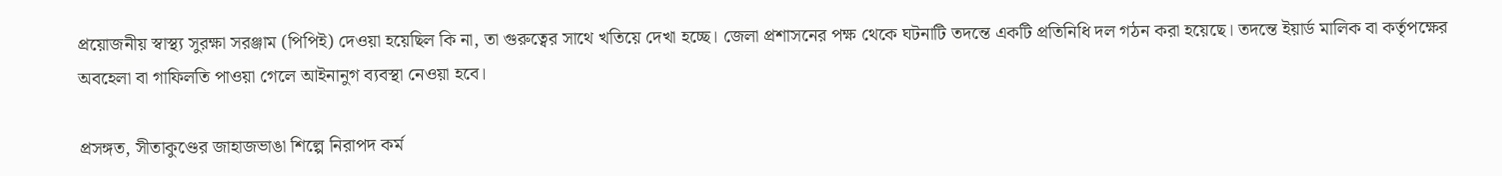প্রয়োজনীয় স্বাস্থ্য সুরক্ষা সরঞ্জাম (পিপিই) দেওয়া হয়েছিল কি না, তা গুরুত্বের সাথে খতিয়ে দেখা হচ্ছে। জেলা প্রশাসনের পক্ষ থেকে ঘটনাটি তদন্তে একটি প্রতিনিধি দল গঠন করা হয়েছে। তদন্তে ইয়ার্ড মালিক বা কর্তৃপক্ষের অবহেলা বা গাফিলতি পাওয়া গেলে আইনানুগ ব্যবস্থা নেওয়া হবে।

প্রসঙ্গত, সীতাকুণ্ডের জাহাজভাঙা শিল্পে নিরাপদ কর্ম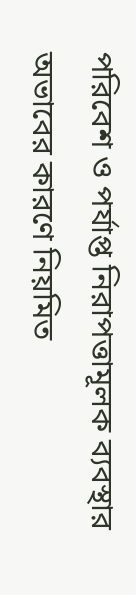পরিবেশ ও পর্যাপ্ত নিরাপত্তামূলক ব্যবস্থার অভাবের কারণে নিয়মিত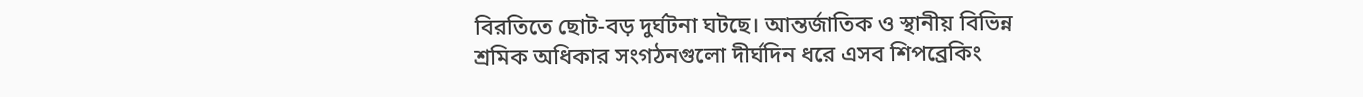বিরতিতে ছোট-বড় দুর্ঘটনা ঘটছে। আন্তর্জাতিক ও স্থানীয় বিভিন্ন শ্রমিক অধিকার সংগঠনগুলো দীর্ঘদিন ধরে এসব শিপব্রেকিং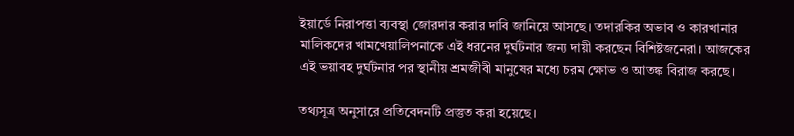ইয়ার্ডে নিরাপত্তা ব্যবস্থা জোরদার করার দাবি জানিয়ে আসছে। তদারকির অভাব ও কারখানার মালিকদের খামখেয়ালিপনাকে এই ধরনের দুর্ঘটনার জন্য দায়ী করছেন বিশিষ্টজনেরা। আজকের এই ভয়াবহ দুর্ঘটনার পর স্থানীয় শ্রমজীবী মানুষের মধ্যে চরম ক্ষোভ ও আতঙ্ক বিরাজ করছে।

তথ্যসূত্র অনুসারে প্রতিবেদনটি প্রস্তুত করা হয়েছে।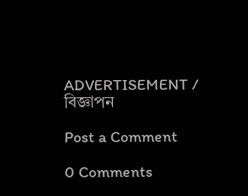ADVERTISEMENT / বিজ্ঞাপন

Post a Comment

0 Comments